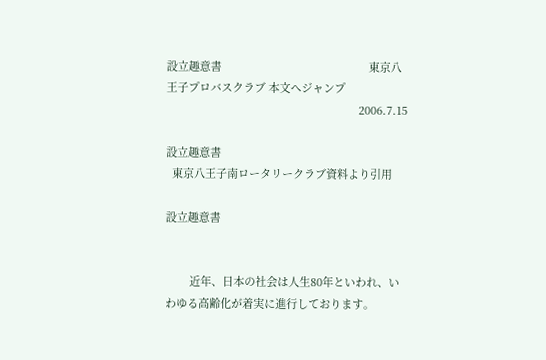設立趣意書                                                 東京八王子プロバスクラブ 本文へジャンプ
                                                                2006.7.15

設立趣意書
  東京八王子南ロータリークラブ資料より引用

設立趣意書


        近年、日本の社会は人生80年といわれ、いわゆる高齢化が着実に進行しております。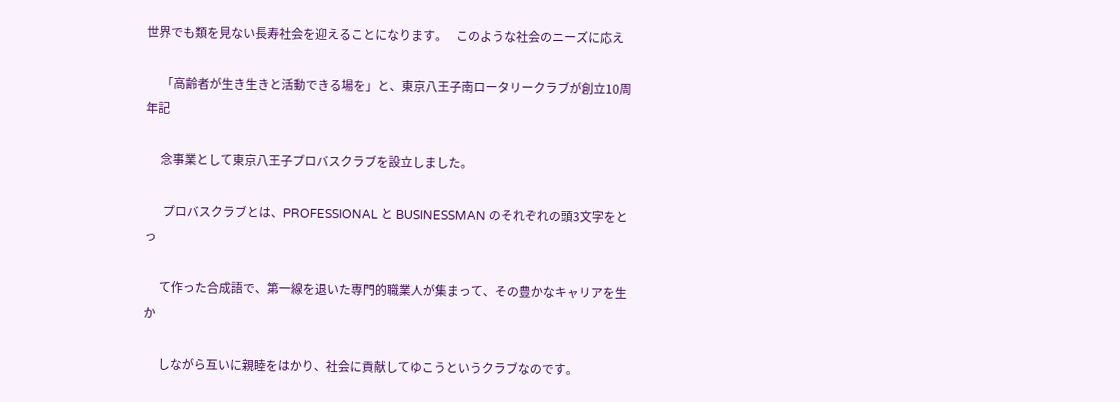世界でも類を見ない長寿社会を迎えることになります。   このような社会のニーズに応え

     「高齢者が生き生きと活動できる場を」と、東京八王子南ロータリークラブが創立10周年記

     念事業として東京八王子プロバスクラブを設立しました。

      プロバスクラブとは、PROFESSIONAL と BUSINESSMAN のそれぞれの頭3文字をとっ

     て作った合成語で、第一線を退いた専門的職業人が集まって、その豊かなキャリアを生か

     しながら互いに親睦をはかり、社会に貢献してゆこうというクラブなのです。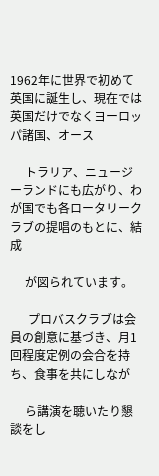1962年に世界で初めて英国に誕生し、現在では英国だけでなくヨーロッパ諸国、オース

     トラリア、ニュージーランドにも広がり、わが国でも各ロータリークラブの提唱のもとに、結成

     が図られています。

      プロバスクラブは会員の創意に基づき、月1回程度定例の会合を持ち、食事を共にしなが

     ら講演を聴いたり懇談をし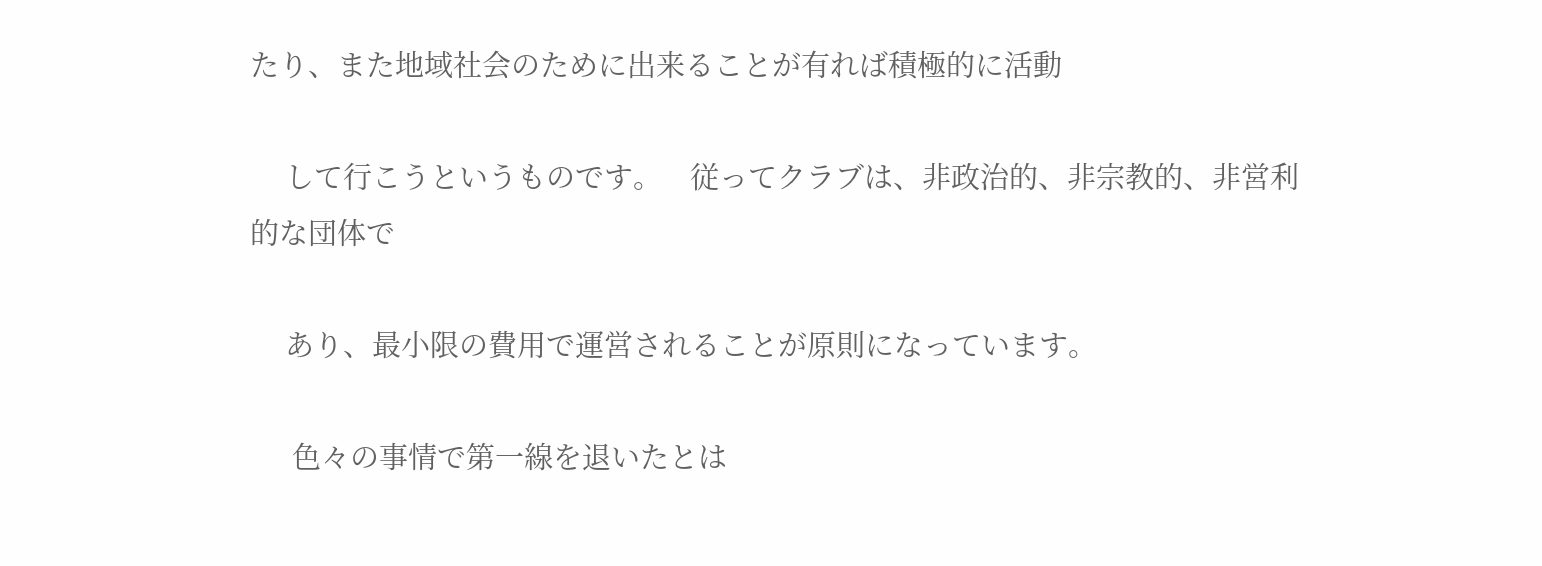たり、また地域社会のために出来ることが有れば積極的に活動

     して行こうというものです。    従ってクラブは、非政治的、非宗教的、非営利的な団体で

     あり、最小限の費用で運営されることが原則になっています。

      色々の事情で第一線を退いたとは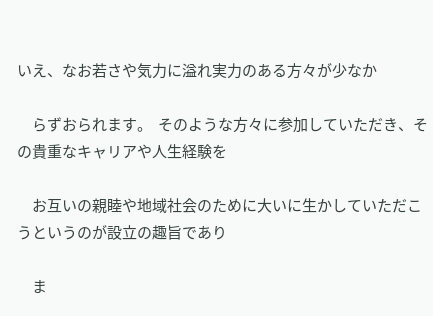いえ、なお若さや気力に溢れ実力のある方々が少なか

     らずおられます。  そのような方々に参加していただき、その貴重なキャリアや人生経験を

     お互いの親睦や地域社会のために大いに生かしていただこうというのが設立の趣旨であり

     ま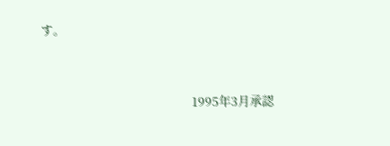す。


                                                  1995年3月承認